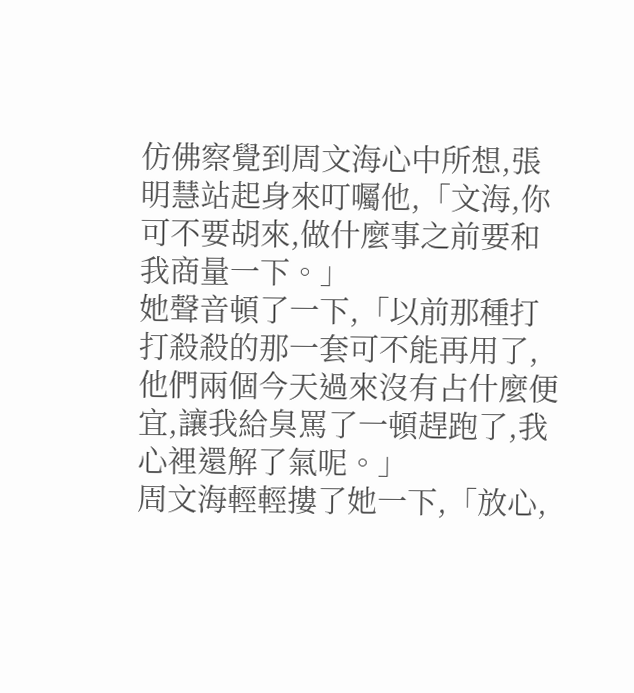仿佛察覺到周文海心中所想,張明慧站起身來叮囑他,「文海,你可不要胡來,做什麼事之前要和我商量一下。」
她聲音頓了一下,「以前那種打打殺殺的那一套可不能再用了,他們兩個今天過來沒有占什麼便宜,讓我給臭罵了一頓趕跑了,我心裡還解了氣呢。」
周文海輕輕摟了她一下,「放心,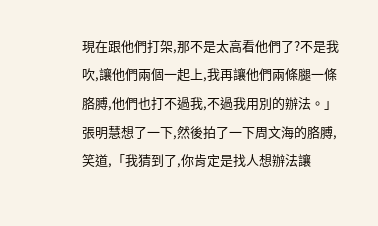現在跟他們打架,那不是太高看他們了?不是我吹,讓他們兩個一起上,我再讓他們兩條腿一條胳膊,他們也打不過我,不過我用別的辦法。」
張明慧想了一下,然後拍了一下周文海的胳膊,笑道,「我猜到了,你肯定是找人想辦法讓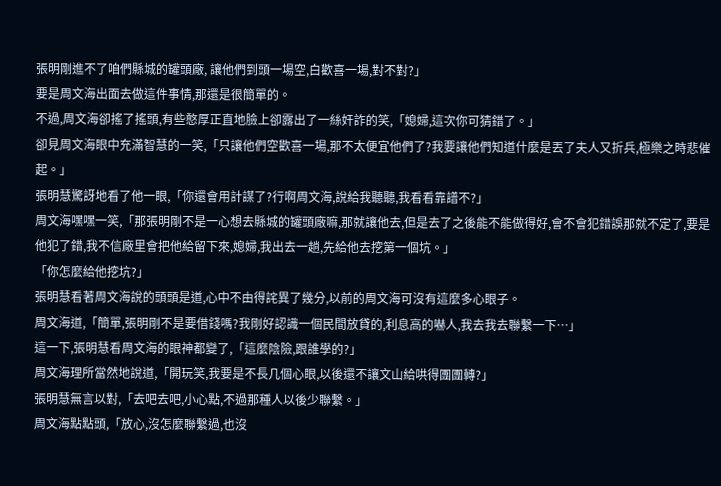張明剛進不了咱們縣城的罐頭廠, 讓他們到頭一場空,白歡喜一場,對不對?」
要是周文海出面去做這件事情,那還是很簡單的。
不過,周文海卻搖了搖頭,有些憨厚正直地臉上卻露出了一絲奸詐的笑,「媳婦,這次你可猜錯了。」
卻見周文海眼中充滿智慧的一笑,「只讓他們空歡喜一場,那不太便宜他們了?我要讓他們知道什麼是丟了夫人又折兵,極樂之時悲催起。」
張明慧驚訝地看了他一眼,「你還會用計謀了?行啊周文海,說給我聽聽,我看看靠譜不?」
周文海嘿嘿一笑,「那張明剛不是一心想去縣城的罐頭廠嘛,那就讓他去,但是去了之後能不能做得好,會不會犯錯誤那就不定了,要是他犯了錯,我不信廠里會把他給留下來,媳婦,我出去一趟,先給他去挖第一個坑。」
「你怎麼給他挖坑?」
張明慧看著周文海說的頭頭是道,心中不由得詫異了幾分,以前的周文海可沒有這麼多心眼子。
周文海道,「簡單,張明剛不是要借錢嗎?我剛好認識一個民間放貸的,利息高的嚇人,我去我去聯繫一下…」
這一下,張明慧看周文海的眼神都變了,「這麼陰險,跟誰學的?」
周文海理所當然地說道,「開玩笑,我要是不長几個心眼,以後還不讓文山給哄得團團轉?」
張明慧無言以對,「去吧去吧,小心點,不過那種人以後少聯繫。」
周文海點點頭,「放心,沒怎麼聯繫過,也沒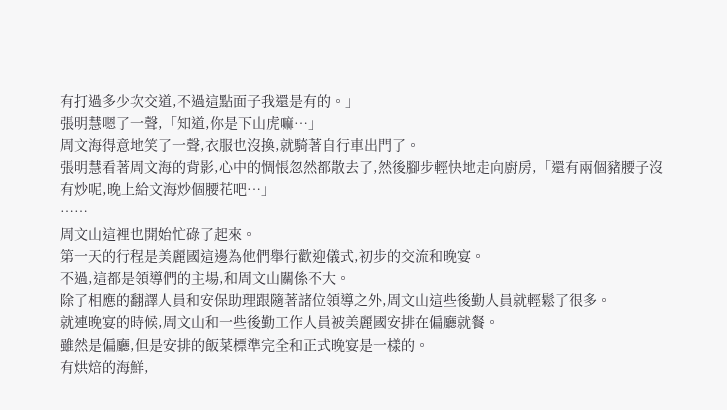有打過多少次交道,不過這點面子我還是有的。」
張明慧嗯了一聲,「知道,你是下山虎嘛…」
周文海得意地笑了一聲,衣服也沒換,就騎著自行車出門了。
張明慧看著周文海的背影,心中的惆悵忽然都散去了,然後腳步輕快地走向廚房,「還有兩個豬腰子沒有炒呢,晚上給文海炒個腰花吧…」
……
周文山這裡也開始忙碌了起來。
第一天的行程是美麗國這邊為他們舉行歡迎儀式,初步的交流和晚宴。
不過,這都是領導們的主場,和周文山關係不大。
除了相應的翻譯人員和安保助理跟隨著諸位領導之外,周文山這些後勤人員就輕鬆了很多。
就連晚宴的時候,周文山和一些後勤工作人員被美麗國安排在偏廳就餐。
雖然是偏廳,但是安排的飯菜標準完全和正式晚宴是一樣的。
有烘焙的海鮮,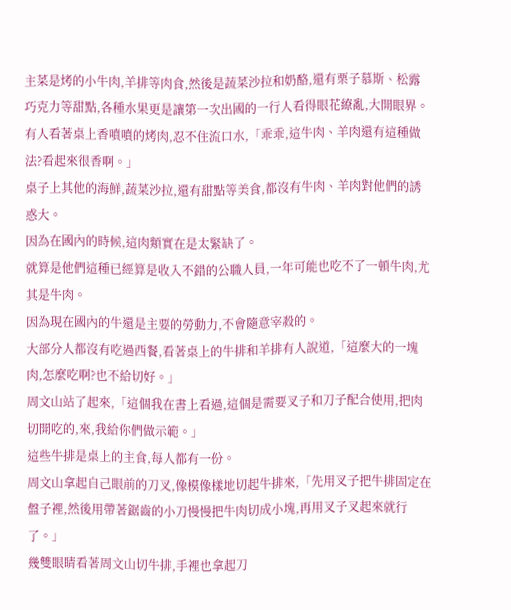主菜是烤的小牛肉,羊排等肉食,然後是蔬菜沙拉和奶酪,還有栗子慕斯、松露巧克力等甜點,各種水果更是讓第一次出國的一行人看得眼花繚亂,大開眼界。
有人看著桌上香噴噴的烤肉,忍不住流口水,「乖乖,這牛肉、羊肉還有這種做法?看起來很香啊。」
桌子上其他的海鮮,蔬菜沙拉,還有甜點等美食,都沒有牛肉、羊肉對他們的誘惑大。
因為在國內的時候,這肉類實在是太緊缺了。
就算是他們這種已經算是收入不錯的公職人員,一年可能也吃不了一頓牛肉,尤其是牛肉。
因為現在國內的牛還是主要的勞動力,不會隨意宰殺的。
大部分人都沒有吃過西餐,看著桌上的牛排和羊排有人說道,「這麼大的一塊肉,怎麼吃啊?也不給切好。」
周文山站了起來,「這個我在書上看過,這個是需要叉子和刀子配合使用,把肉切開吃的,來,我給你們做示範。」
這些牛排是桌上的主食,每人都有一份。
周文山拿起自己眼前的刀叉,像模像樣地切起牛排來,「先用叉子把牛排固定在盤子裡,然後用帶著鋸齒的小刀慢慢把牛肉切成小塊,再用叉子叉起來就行了。」
幾雙眼睛看著周文山切牛排,手裡也拿起刀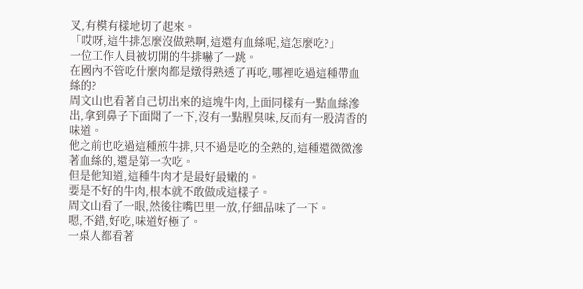叉,有模有樣地切了起來。
「哎呀,這牛排怎麼沒做熟啊,這還有血絲呢,這怎麼吃?」
一位工作人員被切開的牛排嚇了一跳。
在國內不管吃什麼肉都是燉得熟透了再吃,哪裡吃過這種帶血絲的?
周文山也看著自己切出來的這塊牛肉,上面同樣有一點血絲滲出,拿到鼻子下面聞了一下,沒有一點腥臭味,反而有一股清香的味道。
他之前也吃過這種煎牛排,只不過是吃的全熟的,這種還微微滲著血絲的,還是第一次吃。
但是他知道,這種牛肉才是最好最嫩的。
要是不好的牛肉,根本就不敢做成這樣子。
周文山看了一眼,然後往嘴巴里一放,仔細品味了一下。
嗯,不錯,好吃,味道好極了。
一桌人都看著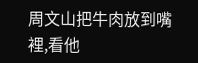周文山把牛肉放到嘴裡,看他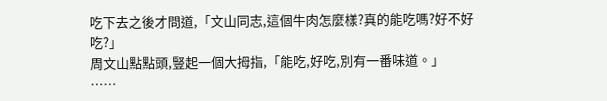吃下去之後才問道,「文山同志,這個牛肉怎麼樣?真的能吃嗎?好不好吃?」
周文山點點頭,豎起一個大拇指,「能吃,好吃,別有一番味道。」
……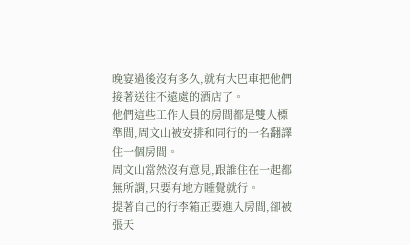晚宴過後沒有多久,就有大巴車把他們接著送往不遠處的酒店了。
他們這些工作人員的房間都是雙人標準間,周文山被安排和同行的一名翻譯住一個房間。
周文山當然沒有意見,跟誰住在一起都無所謂,只要有地方睡覺就行。
提著自己的行李箱正要進入房間,卻被張天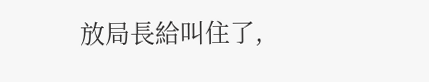放局長給叫住了,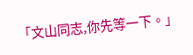「文山同志,你先等一下。」